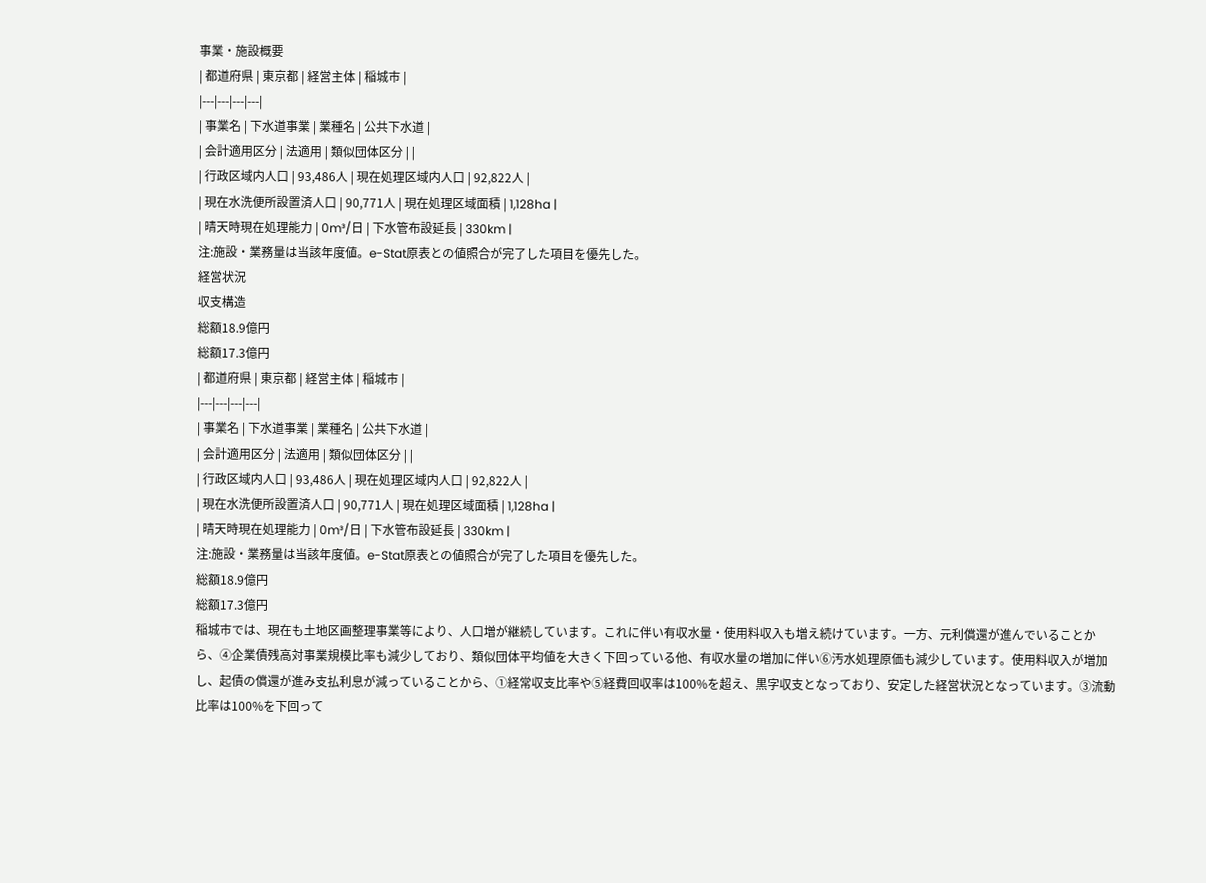事業・施設概要
| 都道府県 | 東京都 | 経営主体 | 稲城市 |
|---|---|---|---|
| 事業名 | 下水道事業 | 業種名 | 公共下水道 |
| 会計適用区分 | 法適用 | 類似団体区分 | |
| 行政区域内人口 | 93,486人 | 現在処理区域内人口 | 92,822人 |
| 現在水洗便所設置済人口 | 90,771人 | 現在処理区域面積 | 1,128ha |
| 晴天時現在処理能力 | 0m³/日 | 下水管布設延長 | 330km |
注:施設・業務量は当該年度値。e-Stat原表との値照合が完了した項目を優先した。
経営状況
収支構造
総額18.9億円
総額17.3億円
| 都道府県 | 東京都 | 経営主体 | 稲城市 |
|---|---|---|---|
| 事業名 | 下水道事業 | 業種名 | 公共下水道 |
| 会計適用区分 | 法適用 | 類似団体区分 | |
| 行政区域内人口 | 93,486人 | 現在処理区域内人口 | 92,822人 |
| 現在水洗便所設置済人口 | 90,771人 | 現在処理区域面積 | 1,128ha |
| 晴天時現在処理能力 | 0m³/日 | 下水管布設延長 | 330km |
注:施設・業務量は当該年度値。e-Stat原表との値照合が完了した項目を優先した。
総額18.9億円
総額17.3億円
稲城市では、現在も土地区画整理事業等により、人口増が継続しています。これに伴い有収水量・使用料収入も増え続けています。一方、元利償還が進んでいることから、④企業債残高対事業規模比率も減少しており、類似団体平均値を大きく下回っている他、有収水量の増加に伴い⑥汚水処理原価も減少しています。使用料収入が増加し、起債の償還が進み支払利息が減っていることから、①経常収支比率や⑤経費回収率は100%を超え、黒字収支となっており、安定した経営状況となっています。③流動比率は100%を下回って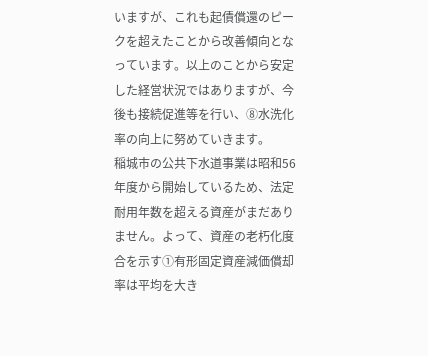いますが、これも起債償還のピークを超えたことから改善傾向となっています。以上のことから安定した経営状況ではありますが、今後も接続促進等を行い、⑧水洗化率の向上に努めていきます。
稲城市の公共下水道事業は昭和56年度から開始しているため、法定耐用年数を超える資産がまだありません。よって、資産の老朽化度合を示す①有形固定資産減価償却率は平均を大き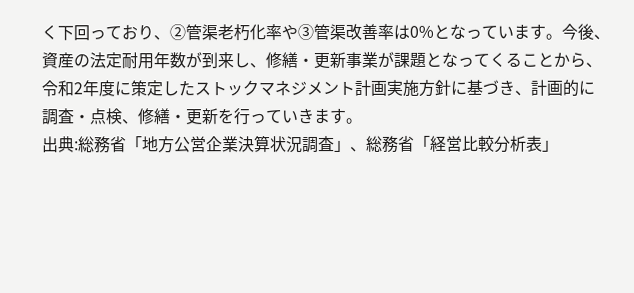く下回っており、②管渠老朽化率や③管渠改善率は0%となっています。今後、資産の法定耐用年数が到来し、修繕・更新事業が課題となってくることから、令和2年度に策定したストックマネジメント計画実施方針に基づき、計画的に調査・点検、修繕・更新を行っていきます。
出典:総務省「地方公営企業決算状況調査」、総務省「経営比較分析表」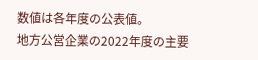数値は各年度の公表値。
地方公営企業の2022年度の主要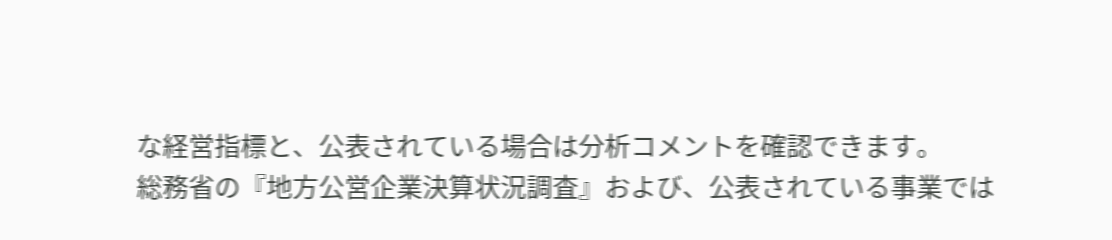な経営指標と、公表されている場合は分析コメントを確認できます。
総務省の『地方公営企業決算状況調査』および、公表されている事業では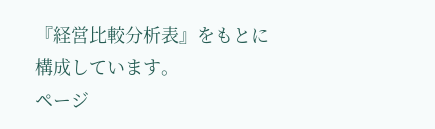『経営比較分析表』をもとに構成しています。
ページ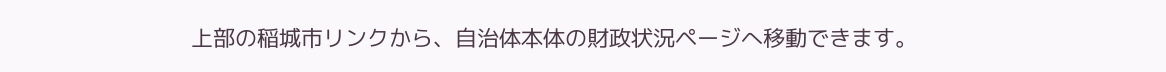上部の稲城市リンクから、自治体本体の財政状況ページへ移動できます。